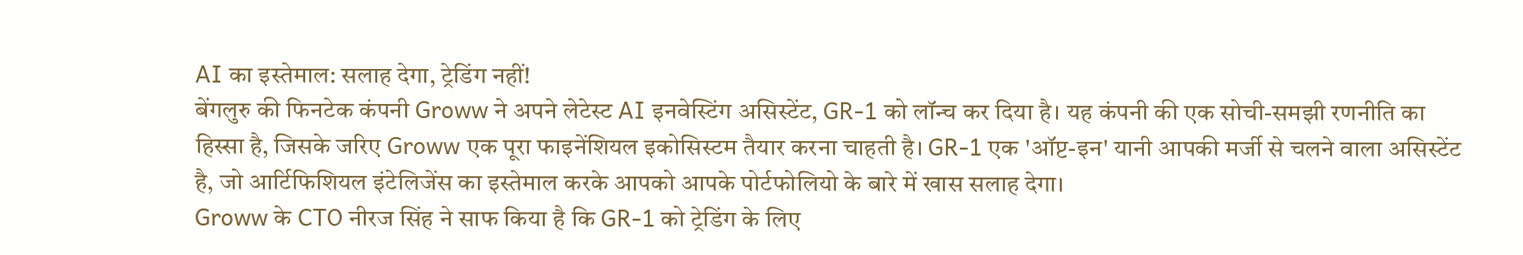AI का इस्तेमाल: सलाह देगा, ट्रेडिंग नहीं!
बेंगलुरु की फिनटेक कंपनी Groww ने अपने लेटेस्ट AI इनवेस्टिंग असिस्टेंट, GR-1 को लॉन्च कर दिया है। यह कंपनी की एक सोची-समझी रणनीति का हिस्सा है, जिसके जरिए Groww एक पूरा फाइनेंशियल इकोसिस्टम तैयार करना चाहती है। GR-1 एक 'ऑप्ट-इन' यानी आपकी मर्जी से चलने वाला असिस्टेंट है, जो आर्टिफिशियल इंटेलिजेंस का इस्तेमाल करके आपको आपके पोर्टफोलियो के बारे में खास सलाह देगा।
Groww के CTO नीरज सिंह ने साफ किया है कि GR-1 को ट्रेडिंग के लिए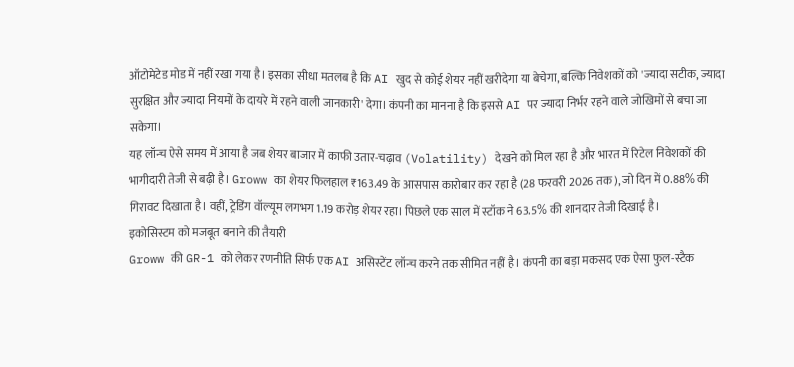ऑटोमेटेड मोड में नहीं रखा गया है। इसका सीधा मतलब है कि AI खुद से कोई शेयर नहीं खरीदेगा या बेचेगा, बल्कि निवेशकों को 'ज्यादा सटीक, ज्यादा सुरक्षित और ज्यादा नियमों के दायरे में रहने वाली जानकारी' देगा। कंपनी का मानना है कि इससे AI पर ज्यादा निर्भर रहने वाले जोखिमों से बचा जा सकेगा।
यह लॉन्च ऐसे समय में आया है जब शेयर बाजार में काफी उतार-चढ़ाव (Volatility) देखने को मिल रहा है और भारत में रिटेल निवेशकों की भागीदारी तेजी से बढ़ी है। Groww का शेयर फिलहाल ₹163.49 के आसपास कारोबार कर रहा है (28 फरवरी 2026 तक), जो दिन में 0.88% की गिरावट दिखाता है। वहीं, ट्रेडिंग वॉल्यूम लगभग 1.19 करोड़ शेयर रहा। पिछले एक साल में स्टॉक ने 63.5% की शानदार तेजी दिखाई है।
इकोसिस्टम को मजबूत बनाने की तैयारी
Groww की GR-1 को लेकर रणनीति सिर्फ एक AI असिस्टेंट लॉन्च करने तक सीमित नहीं है। कंपनी का बड़ा मकसद एक ऐसा फुल-स्टैक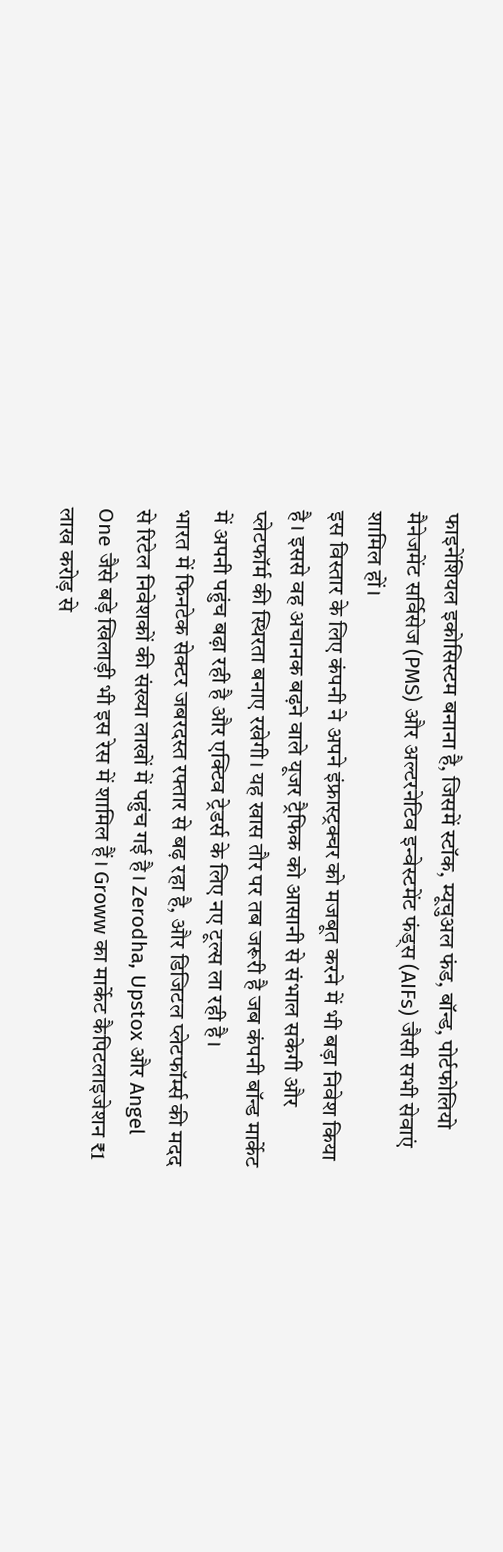फाइनेंशियल इकोसिस्टम बनाना है, जिसमें स्टॉक, म्यूचुअल फंड, बॉन्ड, पोर्टफोलियो मैनेजमेंट सर्विसेज (PMS) और अल्टरनेटिव इन्वेस्टमेंट फंड्स (AIFs) जैसी सभी सेवाएं शामिल हों।
इस विस्तार के लिए कंपनी ने अपने इंफ्रास्ट्रक्चर को मजबूत करने में भी बड़ा निवेश किया है। इससे वह अचानक बढ़ने वाले यूजर ट्रैफिक को आसानी से संभाल सकेगी और प्लेटफॉर्म की स्थिरता बनाए रखेगी। यह खास तौर पर तब जरूरी है जब कंपनी बॉन्ड मार्केट में अपनी पहुंच बढ़ा रही है और एक्टिव ट्रेडर्स के लिए नए टूल्स ला रही है।
भारत में फिनटेक सेक्टर जबरदस्त रफ्तार से बढ़ रहा है, और डिजिटल प्लेटफॉर्म्स की मदद से रिटेल निवेशकों की संख्या लाखों में पहुंच गई है। Zerodha, Upstox और Angel One जैसे बड़े खिलाड़ी भी इस रेस में शामिल हैं। Groww का मार्केट कैपिटलाइजेशन ₹1 लाख करोड़ से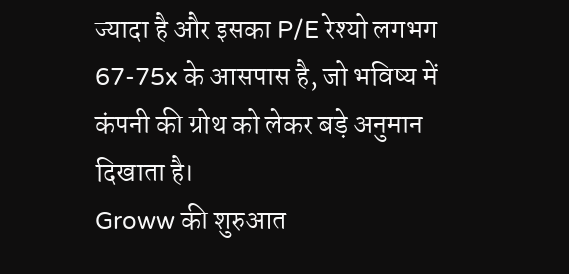ज्यादा है और इसका P/E रेश्यो लगभग 67-75x के आसपास है, जो भविष्य में कंपनी की ग्रोथ को लेकर बड़े अनुमान दिखाता है।
Groww की शुरुआत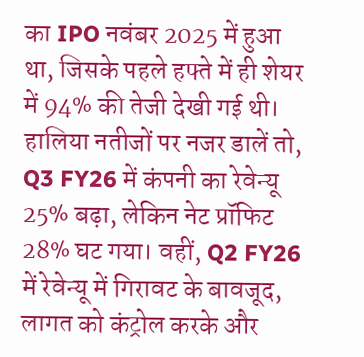का IPO नवंबर 2025 में हुआ था, जिसके पहले हफ्ते में ही शेयर में 94% की तेजी देखी गई थी। हालिया नतीजों पर नजर डालें तो, Q3 FY26 में कंपनी का रेवेन्यू 25% बढ़ा, लेकिन नेट प्रॉफिट 28% घट गया। वहीं, Q2 FY26 में रेवेन्यू में गिरावट के बावजूद, लागत को कंट्रोल करके और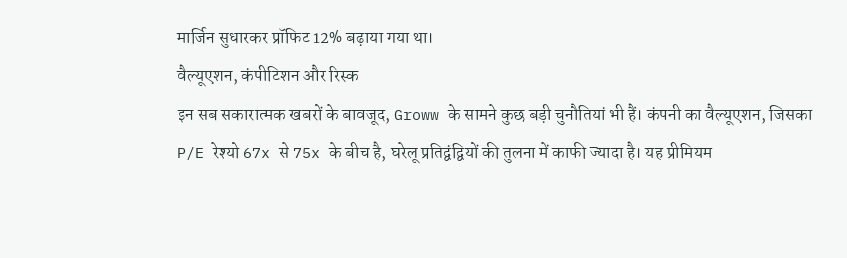मार्जिन सुधारकर प्रॉफिट 12% बढ़ाया गया था।
वैल्यूएशन, कंपीटिशन और रिस्क
इन सब सकारात्मक खबरों के बावजूद, Groww के सामने कुछ बड़ी चुनौतियां भी हैं। कंपनी का वैल्यूएशन, जिसका P/E रेश्यो 67x से 75x के बीच है, घरेलू प्रतिद्वंद्वियों की तुलना में काफी ज्यादा है। यह प्रीमियम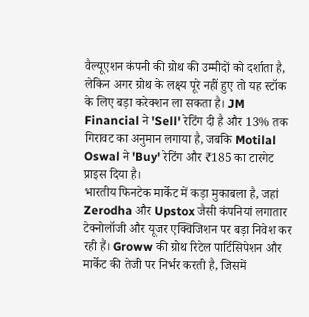वैल्यूएशन कंपनी की ग्रोथ की उम्मीदों को दर्शाता है, लेकिन अगर ग्रोथ के लक्ष्य पूरे नहीं हुए तो यह स्टॉक के लिए बड़ा करेक्शन ला सकता है। JM Financial ने 'Sell' रेटिंग दी है और 13% तक गिरावट का अनुमान लगाया है, जबकि Motilal Oswal ने 'Buy' रेटिंग और ₹185 का टारगेट प्राइस दिया है।
भारतीय फिनटेक मार्केट में कड़ा मुकाबला है, जहां Zerodha और Upstox जैसी कंपनियां लगातार टेक्नोलॉजी और यूजर एक्विजिशन पर बड़ा निवेश कर रही हैं। Groww की ग्रोथ रिटेल पार्टिसिपेशन और मार्केट की तेजी पर निर्भर करती है, जिसमें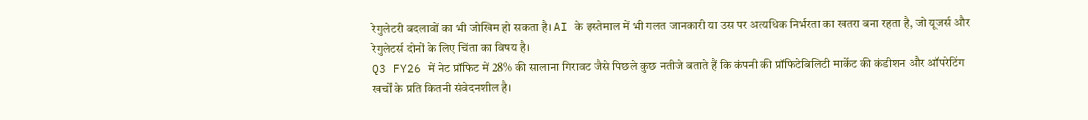रेगुलेटरी बदलावों का भी जोखिम हो सकता है। AI के इस्तेमाल में भी गलत जानकारी या उस पर अत्यधिक निर्भरता का खतरा बना रहता है, जो यूजर्स और रेगुलेटर्स दोनों के लिए चिंता का विषय है।
Q3 FY26 में नेट प्रॉफिट में 28% की सालाना गिरावट जैसे पिछले कुछ नतीजे बताते हैं कि कंपनी की प्रॉफिटेबिलिटी मार्केट की कंडीशन और ऑपरेटिंग खर्चों के प्रति कितनी संवेदनशील है।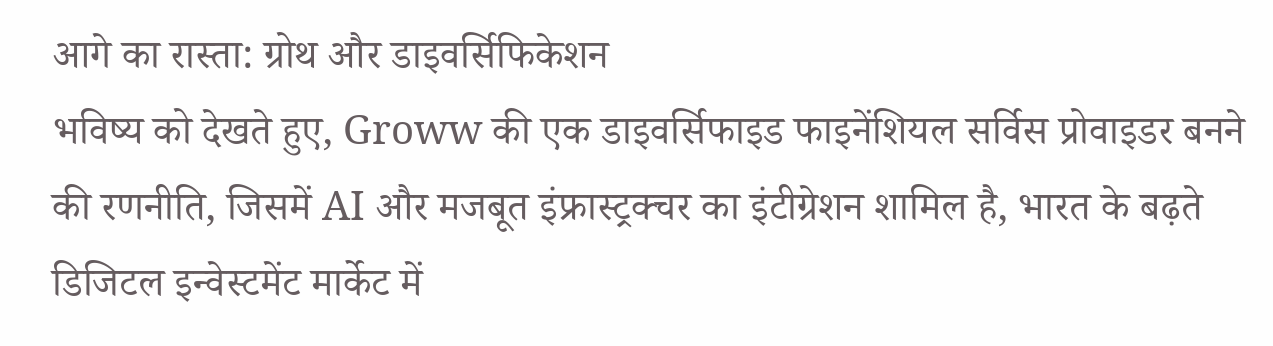आगे का रास्ता: ग्रोथ और डाइवर्सिफिकेशन
भविष्य को देखते हुए, Groww की एक डाइवर्सिफाइड फाइनेंशियल सर्विस प्रोवाइडर बनने की रणनीति, जिसमें AI और मजबूत इंफ्रास्ट्रक्चर का इंटीग्रेशन शामिल है, भारत के बढ़ते डिजिटल इन्वेस्टमेंट मार्केट में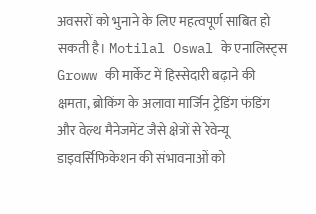अवसरों को भुनाने के लिए महत्वपूर्ण साबित हो सकती है। Motilal Oswal के एनालिस्ट्स Groww की मार्केट में हिस्सेदारी बढ़ाने की क्षमता, ब्रोकिंग के अलावा मार्जिन ट्रेडिंग फंडिंग और वेल्थ मैनेजमेंट जैसे क्षेत्रों से रेवेन्यू डाइवर्सिफिकेशन की संभावनाओं को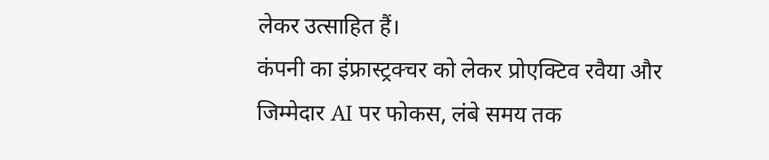लेकर उत्साहित हैं।
कंपनी का इंफ्रास्ट्रक्चर को लेकर प्रोएक्टिव रवैया और जिम्मेदार AI पर फोकस, लंबे समय तक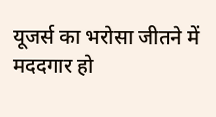यूजर्स का भरोसा जीतने में मददगार हो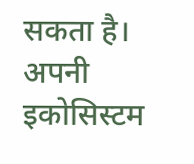सकता है। अपनी इकोसिस्टम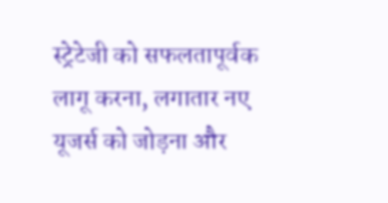स्ट्रेटेजी को सफलतापूर्वक लागू करना, लगातार नए यूजर्स को जोड़ना और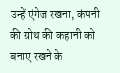उन्हें एंगेज रखना, कंपनी की ग्रोथ की कहानी को बनाए रखने के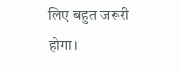लिए बहुत जरूरी होगा।